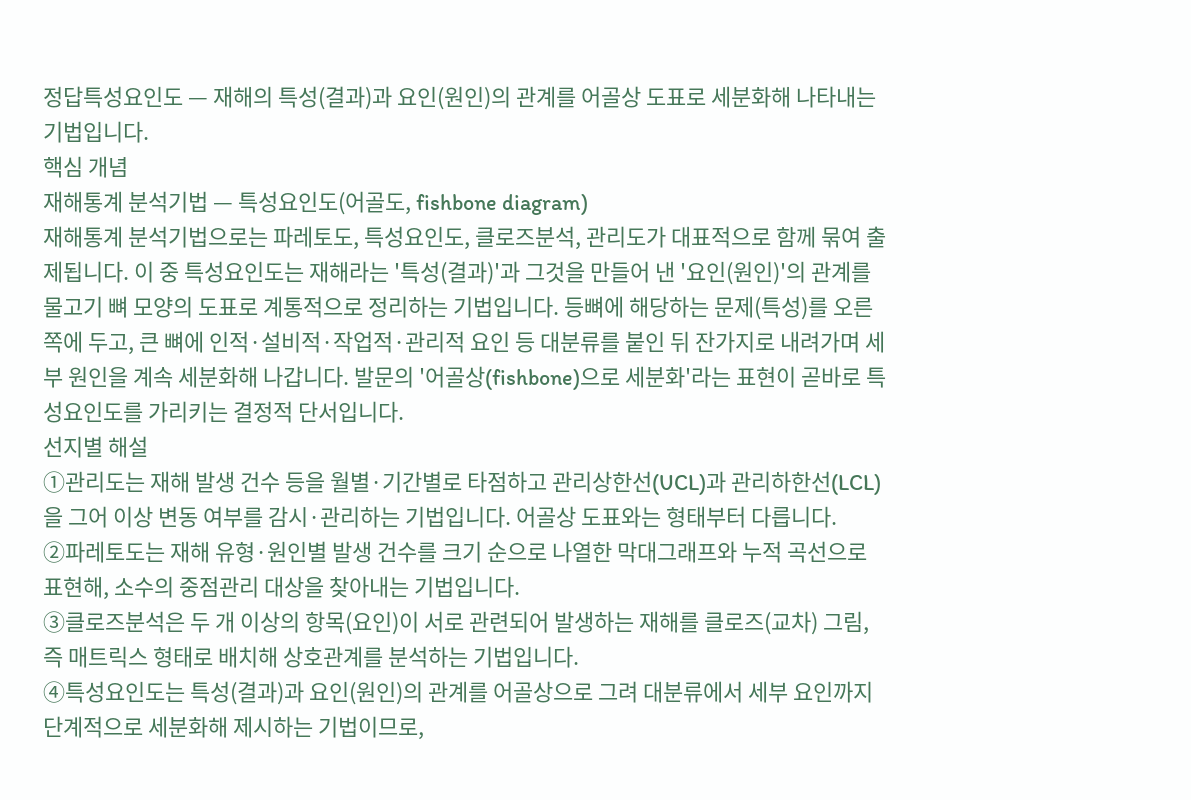정답특성요인도 — 재해의 특성(결과)과 요인(원인)의 관계를 어골상 도표로 세분화해 나타내는 기법입니다.
핵심 개념
재해통계 분석기법 — 특성요인도(어골도, fishbone diagram)
재해통계 분석기법으로는 파레토도, 특성요인도, 클로즈분석, 관리도가 대표적으로 함께 묶여 출제됩니다. 이 중 특성요인도는 재해라는 '특성(결과)'과 그것을 만들어 낸 '요인(원인)'의 관계를 물고기 뼈 모양의 도표로 계통적으로 정리하는 기법입니다. 등뼈에 해당하는 문제(특성)를 오른쪽에 두고, 큰 뼈에 인적·설비적·작업적·관리적 요인 등 대분류를 붙인 뒤 잔가지로 내려가며 세부 원인을 계속 세분화해 나갑니다. 발문의 '어골상(fishbone)으로 세분화'라는 표현이 곧바로 특성요인도를 가리키는 결정적 단서입니다.
선지별 해설
①관리도는 재해 발생 건수 등을 월별·기간별로 타점하고 관리상한선(UCL)과 관리하한선(LCL)을 그어 이상 변동 여부를 감시·관리하는 기법입니다. 어골상 도표와는 형태부터 다릅니다.
②파레토도는 재해 유형·원인별 발생 건수를 크기 순으로 나열한 막대그래프와 누적 곡선으로 표현해, 소수의 중점관리 대상을 찾아내는 기법입니다.
③클로즈분석은 두 개 이상의 항목(요인)이 서로 관련되어 발생하는 재해를 클로즈(교차) 그림, 즉 매트릭스 형태로 배치해 상호관계를 분석하는 기법입니다.
④특성요인도는 특성(결과)과 요인(원인)의 관계를 어골상으로 그려 대분류에서 세부 요인까지 단계적으로 세분화해 제시하는 기법이므로,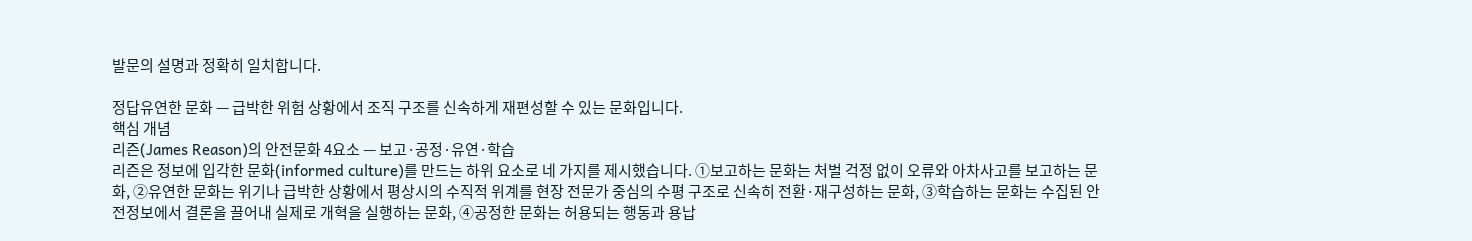발문의 설명과 정확히 일치합니다.

정답유연한 문화 — 급박한 위험 상황에서 조직 구조를 신속하게 재편성할 수 있는 문화입니다.
핵심 개념
리즌(James Reason)의 안전문화 4요소 — 보고·공정·유연·학습
리즌은 정보에 입각한 문화(informed culture)를 만드는 하위 요소로 네 가지를 제시했습니다. ①보고하는 문화는 처벌 걱정 없이 오류와 아차사고를 보고하는 문화, ②유연한 문화는 위기나 급박한 상황에서 평상시의 수직적 위계를 현장 전문가 중심의 수평 구조로 신속히 전환·재구성하는 문화, ③학습하는 문화는 수집된 안전정보에서 결론을 끌어내 실제로 개혁을 실행하는 문화, ④공정한 문화는 허용되는 행동과 용납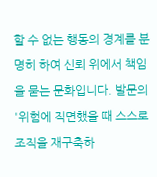할 수 없는 행동의 경계를 분명히 하여 신뢰 위에서 책임을 묻는 문화입니다. 발문의 '위험에 직면했을 때 스스로 조직을 재구축하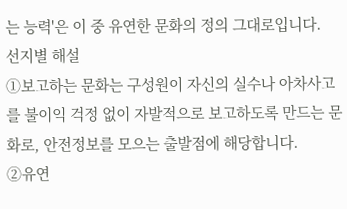는 능력'은 이 중 유연한 문화의 정의 그대로입니다.
선지별 해설
①보고하는 문화는 구성원이 자신의 실수나 아차사고를 불이익 걱정 없이 자발적으로 보고하도록 만드는 문화로, 안전정보를 모으는 출발점에 해당합니다.
②유연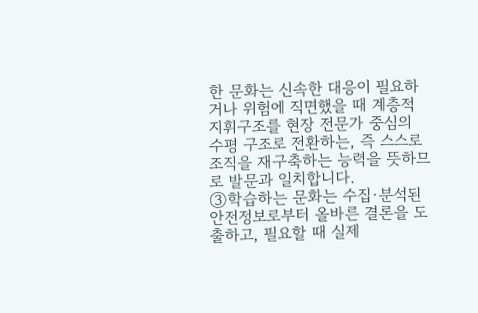한 문화는 신속한 대응이 필요하거나 위험에 직면했을 때 계층적 지휘구조를 현장 전문가 중심의 수평 구조로 전환하는, 즉 스스로 조직을 재구축하는 능력을 뜻하므로 발문과 일치합니다.
③학습하는 문화는 수집·분석된 안전정보로부터 올바른 결론을 도출하고, 필요할 때 실제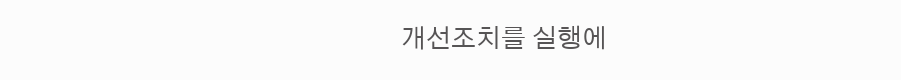개선조치를 실행에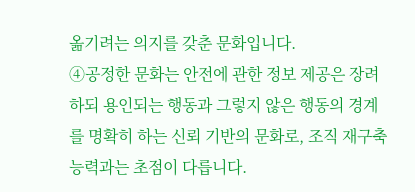옮기려는 의지를 갖춘 문화입니다.
④공정한 문화는 안전에 관한 정보 제공은 장려하되 용인되는 행동과 그렇지 않은 행동의 경계를 명확히 하는 신뢰 기반의 문화로, 조직 재구축 능력과는 초점이 다릅니다.